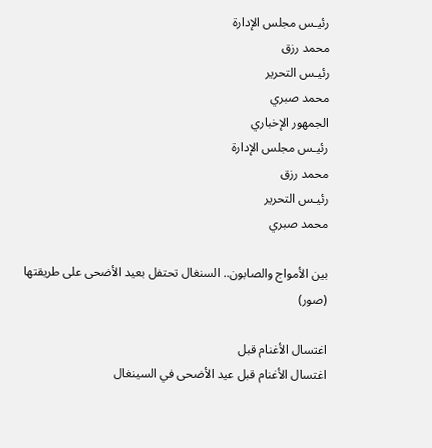رئيـس مجلس الإدارة
محمد رزق
رئيـس التحرير
محمد صبري
الجمهور الإخباري
رئيـس مجلس الإدارة
محمد رزق
رئيـس التحرير
محمد صبري

بين الأمواج والصابون.. السنغال تحتفل بعيد الأضحى على طريقتها (صور)

اغتسال الأغنام قبل
اغتسال الأغنام قبل عيد الأضحى في السينغال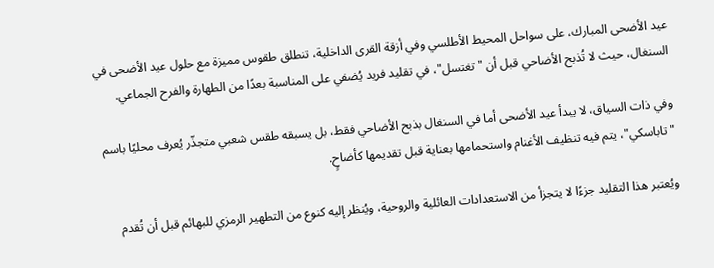عيد الأضحى المبارك، على سواحل المحيط الأطلسي وفي أزقة القرى الداخلية، تنطلق طقوس مميزة مع حلول عيد الأضحى في السنغال، حيث لا تُذبح الأضاحي قبل أن "تغتسل"، في تقليد فريد يُضفي على المناسبة بعدًا من الطهارة والفرح الجماعي.

وفي ذات السياق، لا يبدأ عيد الأضحى أما في السنغال بذبح الأضاحي فقط، بل يسبقه طقس شعبي متجذّر يُعرف محليًا باسم "تاباسكي"، يتم فيه تنظيف الأغنام واستحمامها بعناية قبل تقديمها كأضاحٍ.

ويُعتبر هذا التقليد جزءًا لا يتجزأ من الاستعدادات العائلية والروحية، ويُنظر إليه كنوع من التطهير الرمزي للبهائم قبل أن تُقدم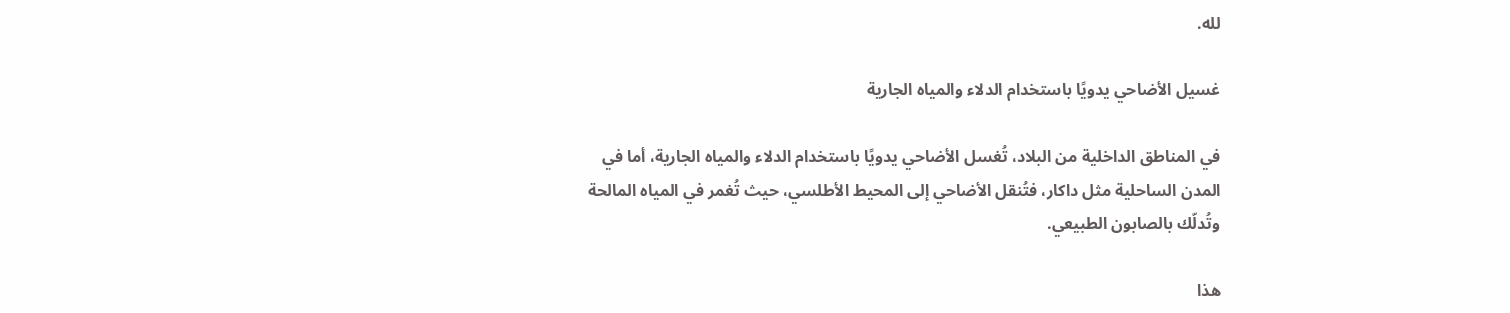لله.

غسيل الأضاحي يدويًا باستخدام الدلاء والمياه الجارية

في المناطق الداخلية من البلاد، تُغسل الأضاحي يدويًا باستخدام الدلاء والمياه الجارية، أما في المدن الساحلية مثل داكار، فتُنقل الأضاحي إلى المحيط الأطلسي، حيث تُغمر في المياه المالحة وتُدلّك بالصابون الطبيعي.

هذا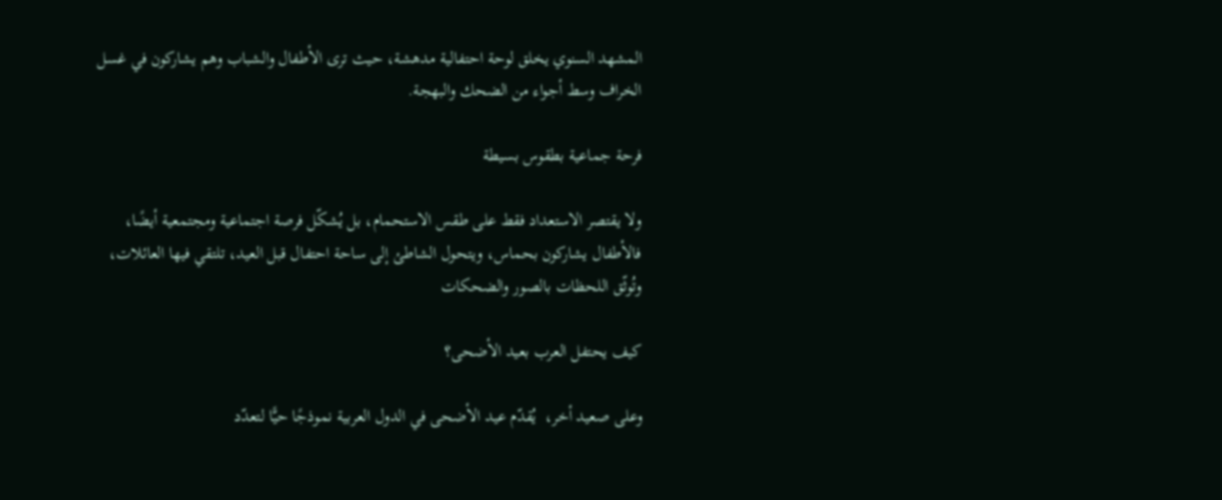المشهد السنوي يخلق لوحة احتفالية مدهشة، حيث ترى الأطفال والشباب وهم يشاركون في غسل الخراف وسط أجواء من الضحك والبهجة.

فرحة جماعية بطقوس بسيطة

ولا يقتصر الاستعداد فقط على طقس الاستحمام، بل يُشكّل فرصة اجتماعية ومجتمعية أيضًا، فالأطفال يشاركون بحماس، ويتحول الشاطئ إلى ساحة احتفال قبل العيد، تلتقي فيها العائلات، وتُوثّق اللحظات بالصور والضحكات

كيف يحتفل العرب بعيد الأضحى؟

وعلى صعيد أخر،  يُقدّم عيد الأضحى في الدول العربية نموذجًا حيًّا لتعدّد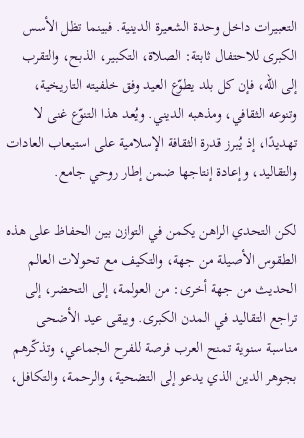التعبيرات داخل وحدة الشعيرة الدينية. فبينما تظل الأسس الكبرى للاحتفال ثابتة: الصلاة، التكبير، الذبح، والتقرب إلى الله، فإن كل بلد يطوّع العيد وفق خلفيته التاريخية، وتنوعه الثقافي، ومذهبه الديني. ويُعد هذا التنوّع غنى لا تهديدًا، إذ يُبرز قدرة الثقافة الإسلامية على استيعاب العادات والتقاليد، وإعادة إنتاجها ضمن إطار روحي جامع.

لكن التحدي الراهن يكمن في التوازن بين الحفاظ على هذه الطقوس الأصيلة من جهة، والتكيف مع تحولات العالم الحديث من جهة أخرى: من العولمة، إلى التحضر، إلى تراجع التقاليد في المدن الكبرى. ويبقى عيد الأضحى مناسبة سنوية تمنح العرب فرصة للفرح الجماعي، وتذكّرهم بجوهر الدين الذي يدعو إلى التضحية، والرحمة، والتكافل،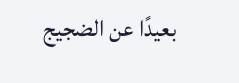بعيدًا عن الضجيج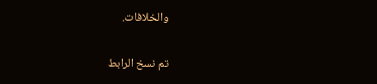والخلافات.

تم نسخ الرابط